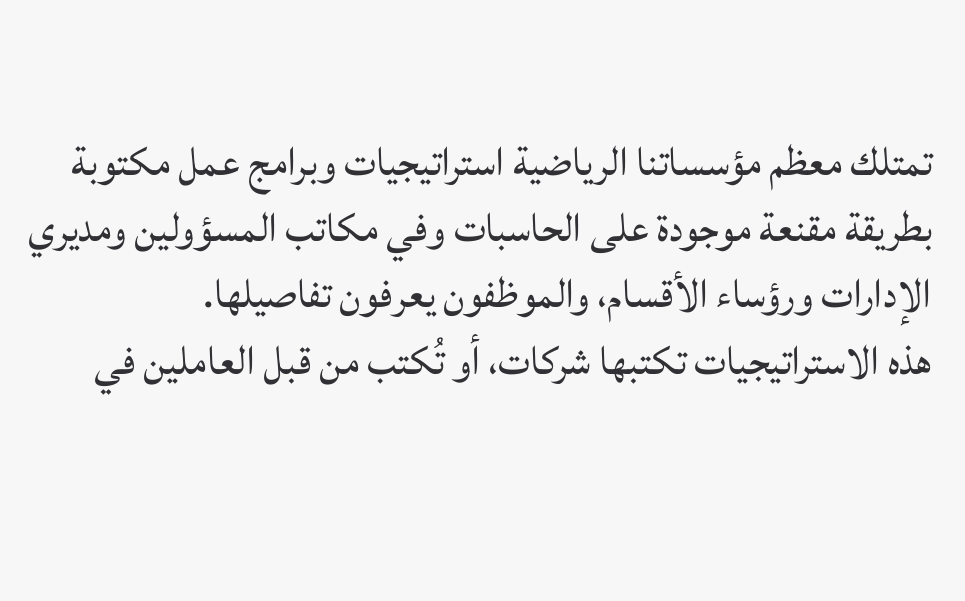تمتلك معظم مؤسساتنا الرياضية استراتيجيات وبرامج عمل مكتوبة بطريقة مقنعة موجودة على الحاسبات وفي مكاتب المسؤولين ومديري الإدارات ورؤساء الأقسام، والموظفون يعرفون تفاصيلها.
هذه الاستراتيجيات تكتبها شركات، أو تُكتب من قبل العاملين في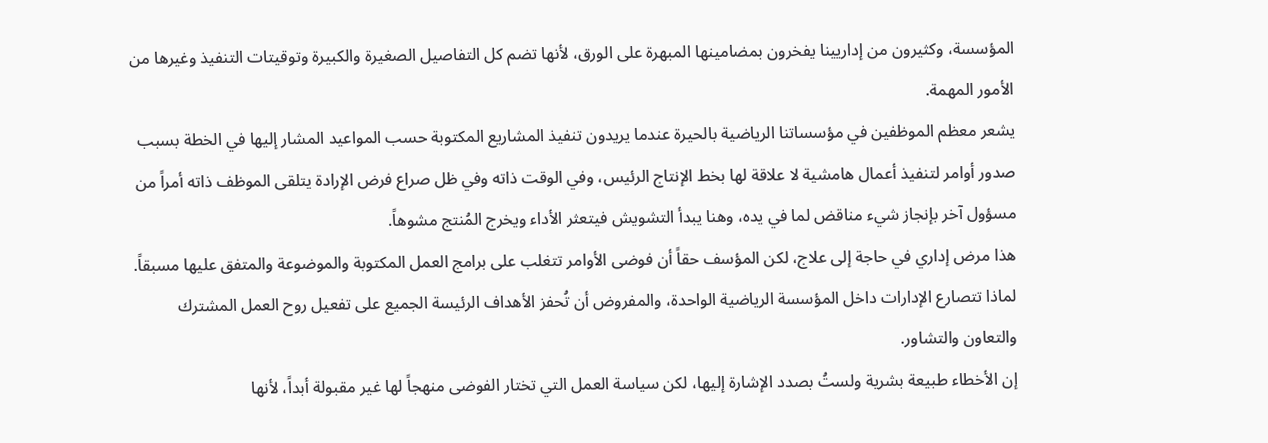المؤسسة، وكثيرون من إداريينا يفخرون بمضامينها المبهرة على الورق، لأنها تضم كل التفاصيل الصغيرة والكبيرة وتوقيتات التنفيذ وغيرها من الأمور المهمة.
يشعر معظم الموظفين في مؤسساتنا الرياضية بالحيرة عندما يريدون تنفيذ المشاريع المكتوبة حسب المواعيد المشار إليها في الخطة بسبب صدور أوامر لتنفيذ أعمال هامشية لا علاقة لها بخط الإنتاج الرئيس، وفي الوقت ذاته وفي ظل صراع فرض الإرادة يتلقى الموظف ذاته أمراً من مسؤول آخر بإنجاز شيء مناقض لما في يده، وهنا يبدأ التشويش فيتعثر الأداء ويخرج المُنتج مشوهاً.
هذا مرض إداري في حاجة إلى علاج، لكن المؤسف حقاً أن فوضى الأوامر تتغلب على برامج العمل المكتوبة والموضوعة والمتفق عليها مسبقاً.
لماذا تتصارع الإدارات داخل المؤسسة الرياضية الواحدة، والمفروض أن تُحفز الأهداف الرئيسة الجميع على تفعيل روح العمل المشترك والتعاون والتشاور.
إن الأخطاء طبيعة بشرية ولستُ بصدد الإشارة إليها، لكن سياسة العمل التي تختار الفوضى منهجاً لها غير مقبولة أبداً، لأنها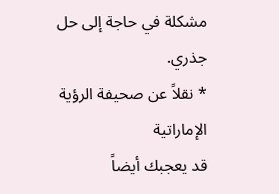مشكلة في حاجة إلى حل جذري.
* نقلاً عن صحيفة الرؤية الإماراتية
قد يعجبك أيضاً